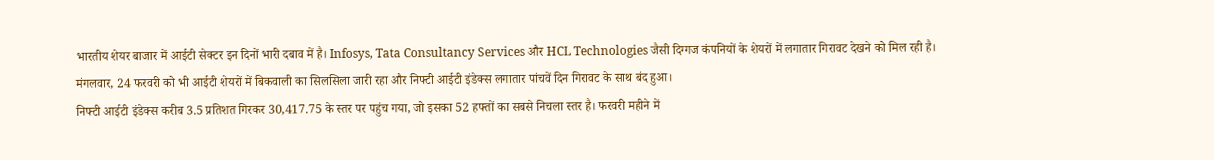भारतीय शेयर बाजार में आईटी सेक्टर इन दिनों भारी दबाव में है। Infosys, Tata Consultancy Services और HCL Technologies जैसी दिग्गज कंपनियों के शेयरों में लगातार गिरावट देखने को मिल रही है। मंगलवार, 24 फरवरी को भी आईटी शेयरों में बिकवाली का सिलसिला जारी रहा और निफ्टी आईटी इंडेक्स लगातार पांचवें दिन गिरावट के साथ बंद हुआ।
निफ्टी आईटी इंडेक्स करीब 3.5 प्रतिशत गिरकर 30,417.75 के स्तर पर पहुंच गया, जो इसका 52 हफ्तों का सबसे निचला स्तर है। फरवरी महीने में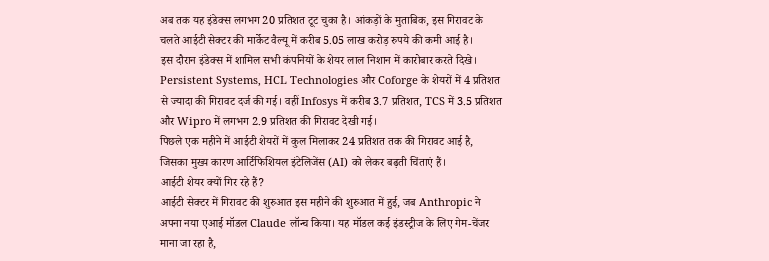अब तक यह इंडेक्स लगभग 20 प्रतिशत टूट चुका है। आंकड़ों के मुताबिक, इस गिरावट के चलते आईटी सेक्टर की मार्केट वैल्यू में करीब 5.05 लाख करोड़ रुपये की कमी आई है।
इस दौरान इंडेक्स में शामिल सभी कंपनियों के शेयर लाल निशान में कारोबार करते दिखे। Persistent Systems, HCL Technologies और Coforge के शेयरों में 4 प्रतिशत से ज्यादा की गिरावट दर्ज की गई। वहीं Infosys में करीब 3.7 प्रतिशत, TCS में 3.5 प्रतिशत और Wipro में लगभग 2.9 प्रतिशत की गिरावट देखी गई।
पिछले एक महीने में आईटी शेयरों में कुल मिलाकर 24 प्रतिशत तक की गिरावट आई है, जिसका मुख्य कारण आर्टिफिशियल इंटेलिजेंस (AI) को लेकर बढ़ती चिंताएं हैं।
आईटी शेयर क्यों गिर रहे हैं?
आईटी सेक्टर में गिरावट की शुरुआत इस महीने की शुरुआत में हुई, जब Anthropic ने अपना नया एआई मॉडल Claude लॉन्च किया। यह मॉडल कई इंडस्ट्रीज के लिए गेम-चेंजर माना जा रहा है,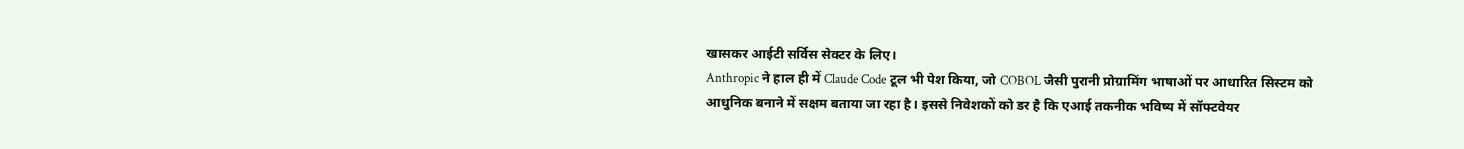खासकर आईटी सर्विस सेक्टर के लिए।
Anthropic ने हाल ही में Claude Code टूल भी पेश किया, जो COBOL जैसी पुरानी प्रोग्रामिंग भाषाओं पर आधारित सिस्टम को आधुनिक बनाने में सक्षम बताया जा रहा है। इससे निवेशकों को डर है कि एआई तकनीक भविष्य में सॉफ्टवेयर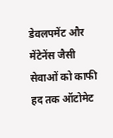डेवलपमेंट और मेंटेनेंस जैसी सेवाओं को काफी हद तक ऑटोमेट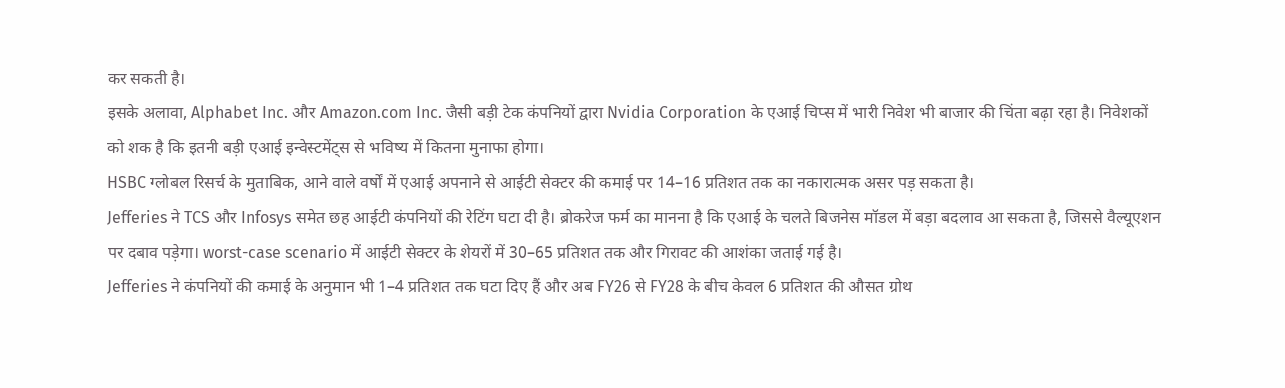कर सकती है।
इसके अलावा, Alphabet Inc. और Amazon.com Inc. जैसी बड़ी टेक कंपनियों द्वारा Nvidia Corporation के एआई चिप्स में भारी निवेश भी बाजार की चिंता बढ़ा रहा है। निवेशकों को शक है कि इतनी बड़ी एआई इन्वेस्टमेंट्स से भविष्य में कितना मुनाफा होगा।
HSBC ग्लोबल रिसर्च के मुताबिक, आने वाले वर्षों में एआई अपनाने से आईटी सेक्टर की कमाई पर 14–16 प्रतिशत तक का नकारात्मक असर पड़ सकता है।
Jefferies ने TCS और Infosys समेत छह आईटी कंपनियों की रेटिंग घटा दी है। ब्रोकरेज फर्म का मानना है कि एआई के चलते बिजनेस मॉडल में बड़ा बदलाव आ सकता है, जिससे वैल्यूएशन पर दबाव पड़ेगा। worst-case scenario में आईटी सेक्टर के शेयरों में 30–65 प्रतिशत तक और गिरावट की आशंका जताई गई है।
Jefferies ने कंपनियों की कमाई के अनुमान भी 1–4 प्रतिशत तक घटा दिए हैं और अब FY26 से FY28 के बीच केवल 6 प्रतिशत की औसत ग्रोथ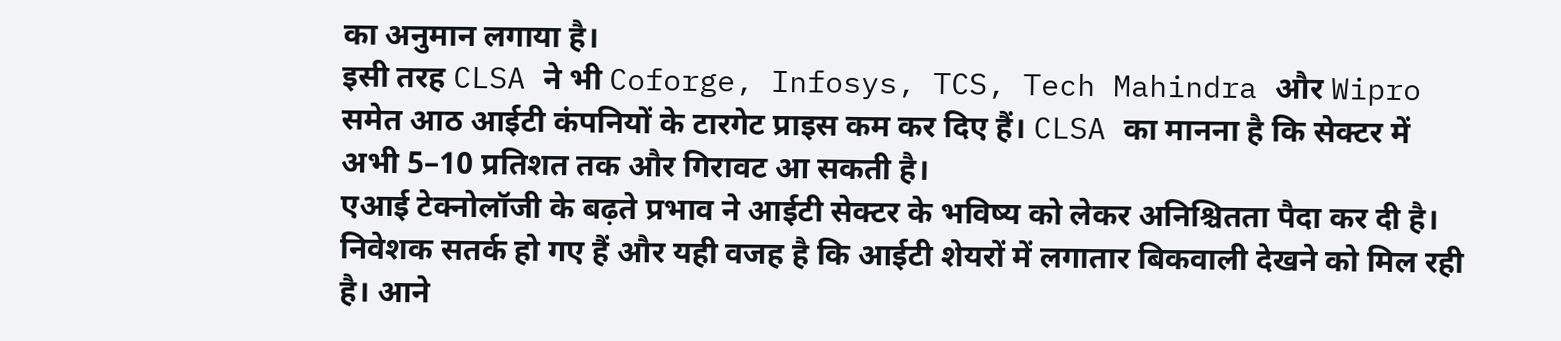का अनुमान लगाया है।
इसी तरह CLSA ने भी Coforge, Infosys, TCS, Tech Mahindra और Wipro समेत आठ आईटी कंपनियों के टारगेट प्राइस कम कर दिए हैं। CLSA का मानना है कि सेक्टर में अभी 5–10 प्रतिशत तक और गिरावट आ सकती है।
एआई टेक्नोलॉजी के बढ़ते प्रभाव ने आईटी सेक्टर के भविष्य को लेकर अनिश्चितता पैदा कर दी है। निवेशक सतर्क हो गए हैं और यही वजह है कि आईटी शेयरों में लगातार बिकवाली देखने को मिल रही है। आने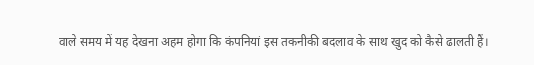वाले समय में यह देखना अहम होगा कि कंपनियां इस तकनीकी बदलाव के साथ खुद को कैसे ढालती हैं।